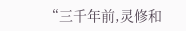“三千年前,灵修和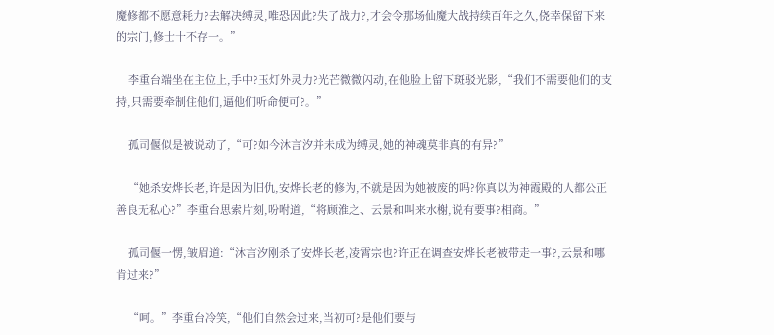魔修都不愿意耗力?去解决缚灵,唯恐因此?失了战力?,才会令那场仙魔大战持续百年之久,侥幸保留下来的宗门,修士十不存一。”

    李重台端坐在主位上,手中?玉灯外灵力?光芒微微闪动,在他脸上留下斑驳光影,“我们不需要他们的支持,只需要牵制住他们,逼他们听命便可?。”

    孤司偃似是被说动了,“可?如今沐言汐并未成为缚灵,她的神魂莫非真的有异?”

    “她杀安烨长老,许是因为旧仇,安烨长老的修为,不就是因为她被废的吗?你真以为神霞殿的人都公正善良无私心?”李重台思索片刻,吩咐道,“将顾淮之、云景和叫来水榭,说有要事?相商。”

    孤司偃一愣,皱眉道:“沐言汐刚杀了安烨长老,凌霄宗也?许正在调查安烨长老被带走一事?,云景和哪肯过来?”

    “呵。”李重台冷笑,“他们自然会过来,当初可?是他们要与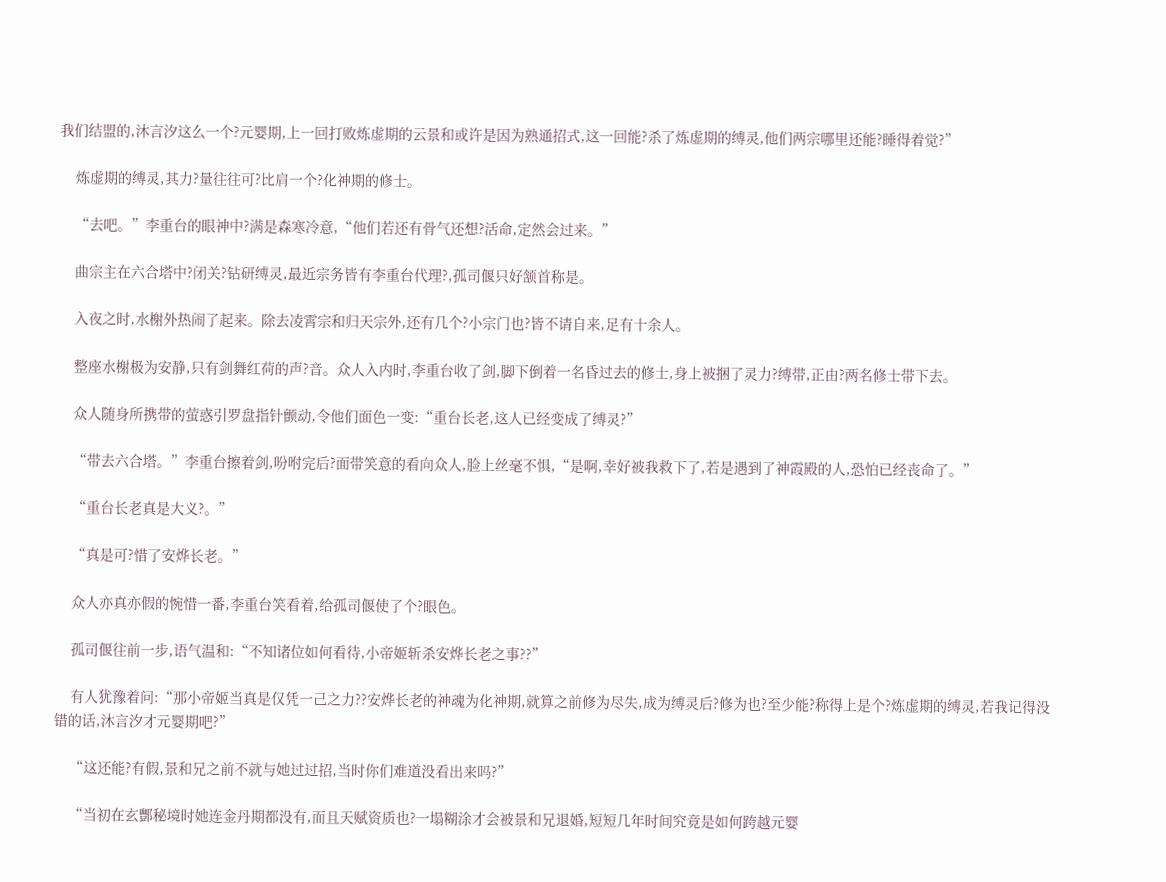我们结盟的,沐言汐这么一个?元婴期,上一回打败炼虚期的云景和或许是因为熟通招式,这一回能?杀了炼虚期的缚灵,他们两宗哪里还能?睡得着觉?”

    炼虚期的缚灵,其力?量往往可?比肩一个?化神期的修士。

    “去吧。”李重台的眼神中?满是森寒冷意,“他们若还有骨气还想?活命,定然会过来。”

    曲宗主在六合塔中?闭关?钻研缚灵,最近宗务皆有李重台代理?,孤司偃只好颔首称是。

    入夜之时,水榭外热闹了起来。除去凌霄宗和归天宗外,还有几个?小宗门也?皆不请自来,足有十余人。

    整座水榭极为安静,只有剑舞红荷的声?音。众人入内时,李重台收了剑,脚下倒着一名昏过去的修士,身上被捆了灵力?缚带,正由?两名修士带下去。

    众人随身所携带的萤惑引罗盘指针颤动,令他们面色一变:“重台长老,这人已经变成了缚灵?”

    “带去六合塔。”李重台擦着剑,吩咐完后?面带笑意的看向众人,脸上丝毫不惧,“是啊,幸好被我救下了,若是遇到了神霞殿的人,恐怕已经丧命了。”

    “重台长老真是大义?。”

    “真是可?惜了安烨长老。”

    众人亦真亦假的惋惜一番,李重台笑看着,给孤司偃使了个?眼色。

    孤司偃往前一步,语气温和:“不知诸位如何看待,小帝姬斩杀安烨长老之事??”

    有人犹豫着问:“那小帝姬当真是仅凭一己之力??安烨长老的神魂为化神期,就算之前修为尽失,成为缚灵后?修为也?至少能?称得上是个?炼虚期的缚灵,若我记得没错的话,沐言汐才元婴期吧?”

    “这还能?有假,景和兄之前不就与她过过招,当时你们难道没看出来吗?”

    “当初在玄酆秘境时她连金丹期都没有,而且天赋资质也?一塌糊涂才会被景和兄退婚,短短几年时间究竟是如何跨越元婴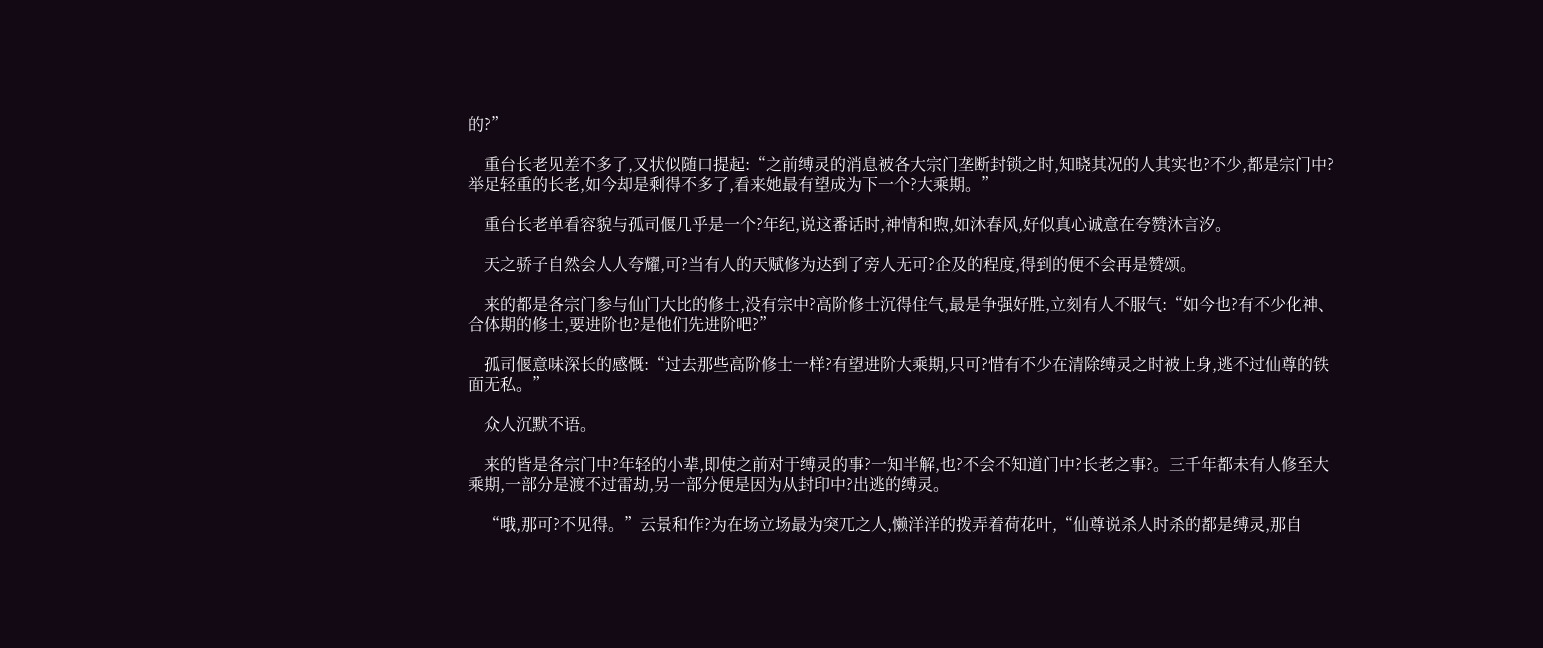的?”

    重台长老见差不多了,又状似随口提起:“之前缚灵的消息被各大宗门垄断封锁之时,知晓其况的人其实也?不少,都是宗门中?举足轻重的长老,如今却是剩得不多了,看来她最有望成为下一个?大乘期。”

    重台长老单看容貌与孤司偃几乎是一个?年纪,说这番话时,神情和煦,如沐春风,好似真心诚意在夸赞沐言汐。

    天之骄子自然会人人夸耀,可?当有人的天赋修为达到了旁人无可?企及的程度,得到的便不会再是赞颂。

    来的都是各宗门参与仙门大比的修士,没有宗中?高阶修士沉得住气,最是争强好胜,立刻有人不服气:“如今也?有不少化神、合体期的修士,要进阶也?是他们先进阶吧?”

    孤司偃意味深长的感慨:“过去那些高阶修士一样?有望进阶大乘期,只可?惜有不少在清除缚灵之时被上身,逃不过仙尊的铁面无私。”

    众人沉默不语。

    来的皆是各宗门中?年轻的小辈,即使之前对于缚灵的事?一知半解,也?不会不知道门中?长老之事?。三千年都未有人修至大乘期,一部分是渡不过雷劫,另一部分便是因为从封印中?出逃的缚灵。

    “哦,那可?不见得。”云景和作?为在场立场最为突兀之人,懒洋洋的拨弄着荷花叶,“仙尊说杀人时杀的都是缚灵,那自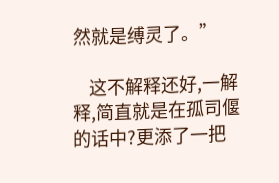然就是缚灵了。”

    这不解释还好,一解释,简直就是在孤司偃的话中?更添了一把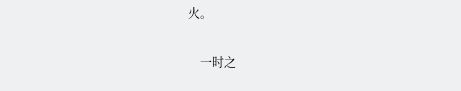火。

    一时之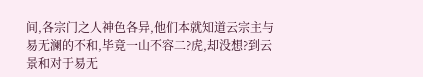间,各宗门之人神色各异,他们本就知道云宗主与易无澜的不和,毕竟一山不容二?虎,却没想?到云景和对于易无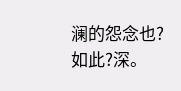澜的怨念也?如此?深。